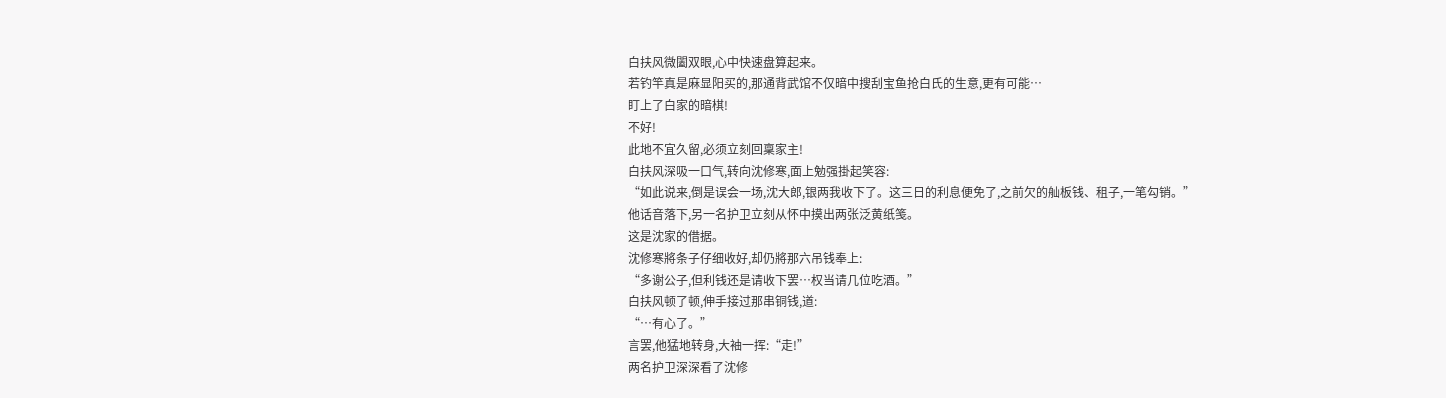白扶风微闔双眼,心中快速盘算起来。
若钓竿真是麻显阳买的,那通背武馆不仅暗中搜刮宝鱼抢白氏的生意,更有可能…
盯上了白家的暗棋!
不好!
此地不宜久留,必须立刻回稟家主!
白扶风深吸一口气,转向沈修寒,面上勉强掛起笑容:
“如此说来,倒是误会一场,沈大郎,银两我收下了。这三日的利息便免了,之前欠的舢板钱、租子,一笔勾销。”
他话音落下,另一名护卫立刻从怀中摸出两张泛黄纸笺。
这是沈家的借据。
沈修寒將条子仔细收好,却仍將那六吊钱奉上:
“多谢公子,但利钱还是请收下罢…权当请几位吃酒。”
白扶风顿了顿,伸手接过那串铜钱,道:
“…有心了。”
言罢,他猛地转身,大袖一挥:“走!”
两名护卫深深看了沈修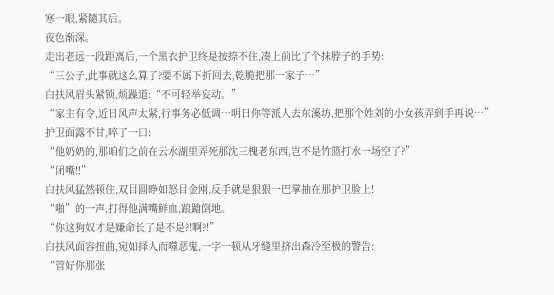寒一眼,紧隨其后。
夜色渐深。
走出老远一段距离后,一个黑衣护卫终是按捺不住,凑上前比了个抹脖子的手势:
“三公子,此事就这么算了?要不属下折回去,乾脆把那一家子…”
白扶风眉头紧锁,烦躁道:“不可轻举妄动。”
“家主有令,近日风声太紧,行事务必低调…明日你等派人去东溪坊,把那个姓刘的小女孩弄到手再说…”
护卫面露不甘,啐了一口:
“他奶奶的,那咱们之前在云水湖里弄死那沈三槐老东西,岂不是竹篮打水一场空了?”
“闭嘴!!”
白扶风猛然顿住,双目圆睁如怒目金刚,反手就是狠狠一巴掌抽在那护卫脸上!
“啪”的一声,打得他满嘴鲜血,踉蹌倒地。
“你这狗奴才是嫌命长了是不是?!啊?!”
白扶风面容扭曲,宛如择人而噬恶鬼,一字一顿从牙缝里挤出森冷至极的警告:
“管好你那张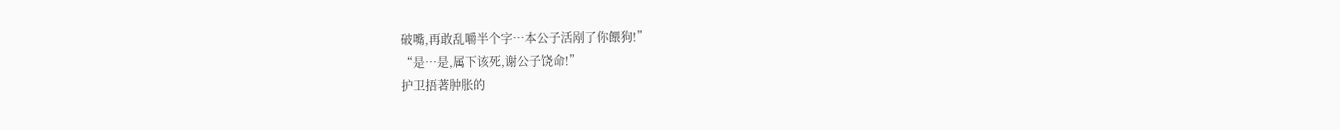破嘴,再敢乱嚼半个字…本公子活剐了你餵狗!”
“是…是,属下该死,谢公子饶命!”
护卫捂著肿胀的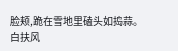脸颊,跪在雪地里磕头如捣蒜。
白扶风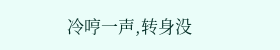冷哼一声,转身没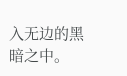入无边的黑暗之中。